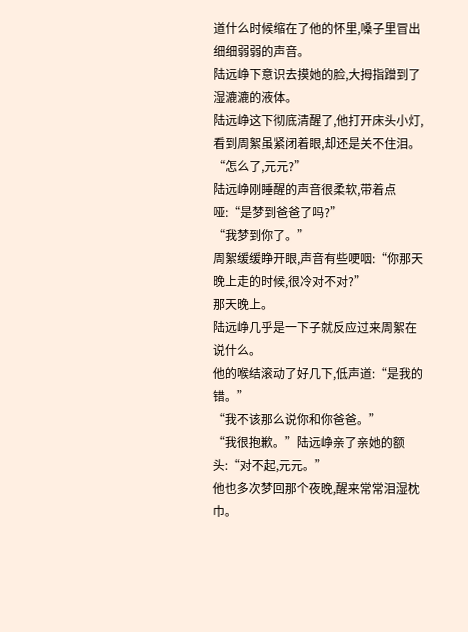道什么时候缩在了他的怀里,嗓子里冒出细细弱弱的声音。
陆远峥下意识去摸她的脸,大拇指蹭到了湿漉漉的液体。
陆远峥这下彻底清醒了,他打开床头小灯,看到周絮虽紧闭着眼,却还是关不住泪。
“怎么了,元元?”
陆远峥刚睡醒的声音很柔软,带着点哑:“是梦到爸爸了吗?”
“我梦到你了。”
周絮缓缓睁开眼,声音有些哽咽:“你那天晚上走的时候,很冷对不对?”
那天晚上。
陆远峥几乎是一下子就反应过来周絮在说什么。
他的喉结滚动了好几下,低声道:“是我的错。”
“我不该那么说你和你爸爸。”
“我很抱歉。”陆远峥亲了亲她的额头:“对不起,元元。”
他也多次梦回那个夜晚,醒来常常泪湿枕巾。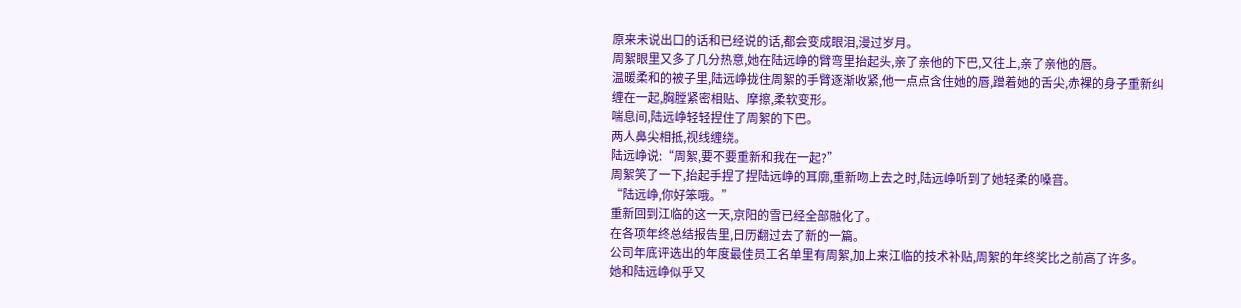原来未说出口的话和已经说的话,都会变成眼泪,漫过岁月。
周絮眼里又多了几分热意,她在陆远峥的臂弯里抬起头,亲了亲他的下巴,又往上,亲了亲他的唇。
温暖柔和的被子里,陆远峥拢住周絮的手臂逐渐收紧,他一点点含住她的唇,蹭着她的舌尖,赤裸的身子重新纠缠在一起,胸膛紧密相贴、摩擦,柔软变形。
喘息间,陆远峥轻轻捏住了周絮的下巴。
两人鼻尖相抵,视线缠绕。
陆远峥说:“周絮,要不要重新和我在一起?”
周絮笑了一下,抬起手捏了捏陆远峥的耳廓,重新吻上去之时,陆远峥听到了她轻柔的嗓音。
“陆远峥,你好笨哦。”
重新回到江临的这一天,京阳的雪已经全部融化了。
在各项年终总结报告里,日历翻过去了新的一篇。
公司年底评选出的年度最佳员工名单里有周絮,加上来江临的技术补贴,周絮的年终奖比之前高了许多。
她和陆远峥似乎又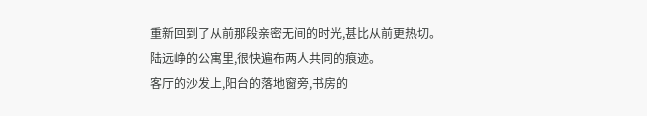重新回到了从前那段亲密无间的时光,甚比从前更热切。
陆远峥的公寓里,很快遍布两人共同的痕迹。
客厅的沙发上,阳台的落地窗旁,书房的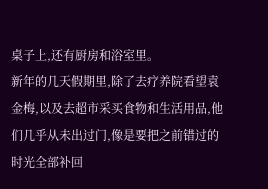桌子上,还有厨房和浴室里。
新年的几天假期里,除了去疗养院看望袁金梅,以及去超市采买食物和生活用品,他们几乎从未出过门,像是要把之前错过的时光全部补回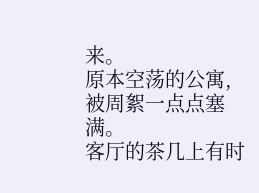来。
原本空荡的公寓,被周絮一点点塞满。
客厅的茶几上有时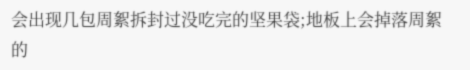会出现几包周絮拆封过没吃完的坚果袋;地板上会掉落周絮的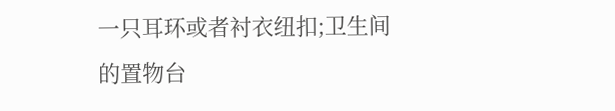一只耳环或者衬衣纽扣;卫生间的置物台